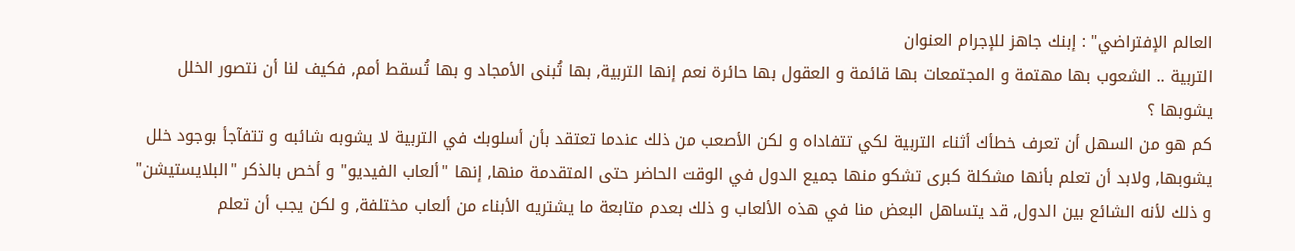العالم الإفتراضي" : إبنك جاهز للإجرام العنوان
التربية .. الشعوب بها مهتمة و المجتمعات بها قائمة و العقول بها حائرة نعم إنها التربية, بها تُبنى الأمجاد و بها تُسقط أمم, فكيف لنا أن نتصور الخلل يشوبها ؟
كم هو من السهل أن تعرف خطأك أثناء التربية لكي تتفاداه و لكن الأصعب من ذلك عندما تعتقد بأن أسلوبك في التربية لا يشوبه شائبه و تتفآجأ بوجود خلل يشوبها, ولابد أن تعلم بأنها مشكلة كبرى تشكو منها جميع الدول في الوقت الحاضر حتى المتقدمة منها, إنها "ألعاب الفيديو" و أخص بالذكر "البلايستيشن" و ذلك لأنه الشائع بين الدول, قد يتساهل البعض منا في هذه الألعاب و ذلك بعدم متابعة ما يشتريه الأبناء من ألعاب مختلفة, و لكن يجب أن تعلم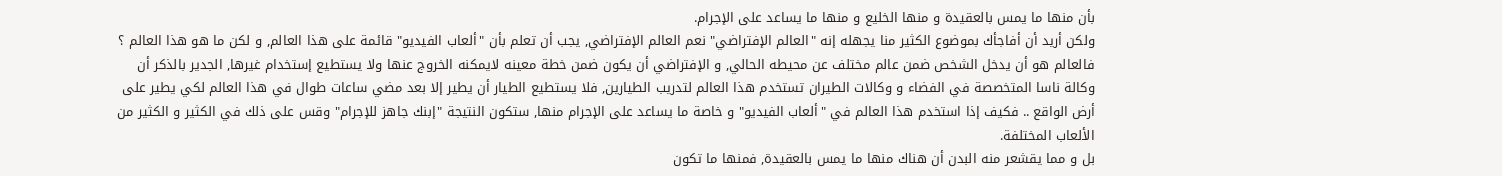بأن منها ما يمس بالعقيدة و منها الخليع و منها ما يساعد على الإجرام.
ولكن أريد أن أفاجأك بموضوع الكثير منا يجهله إنه "العالم الإفتراضي" نعم العالم الإفتراضي, يجب أن تعلم بأن "ألعاب الفيديو" قائمة على هذا العالم, و لكن ما هو هذا العالم ؟
فالعالم هو أن يدخل الشخص ضمن عالم مختلف عن محيطه الحالي, و الإفتراضي أن يكون ضمن خطة معينه لايمكنه الخروج عنها ولا يستطيع إستخدام غيرها, الجدير بالذكر أن وكالة ناسا المتخصصة في الفضاء و وكالات الطيران تستخدم هذا العالم لتدريب الطيارين, فلا يستطيع الطيار أن يطير إلا بعد مضي ساعات طوال في هذا العالم لكي يطير على أرض الواقع .. فكيف إذا استخدم هذا العالم في "ألعاب الفيديو" و خاصة ما يساعد على الإجرام منها, ستكون النتيجة "إبنك جاهز للإجرام" وقس على ذلك في الكثير و الكثير من الألعاب المختلفة.
بل و مما يقشعر منه البدن أن هناك منها ما يمس بالعقيدة, فمنها ما تكون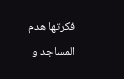فكرتها هدم المساجد و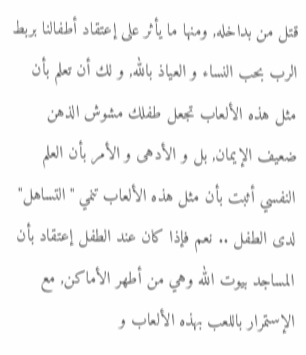قتل من بداخله, ومنها ما يأثر على إعتقاد أطفالنا بربط الرب بحب النساء و العياذ بالله, و لك أن تعلم بأن مثل هذه الألعاب تجعل طفلك مشوش الذهن ضعيف الإيمان, بل و الأدهى و الأمر بأن العلم النفسي أثبت بأن مثل هذه الألعاب تنمي "التساهل" لدى الطفل .. نعم فإذا كان عند الطفل إعتقاد بأن المساجد بيوت الله وهي من أطهر الأماكن, مع الإستمرار باللعب بهذه الألعاب و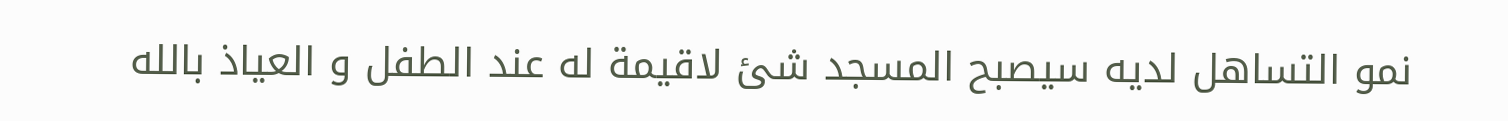نمو التساهل لديه سيصبح المسجد شئ لاقيمة له عند الطفل و العياذ بالله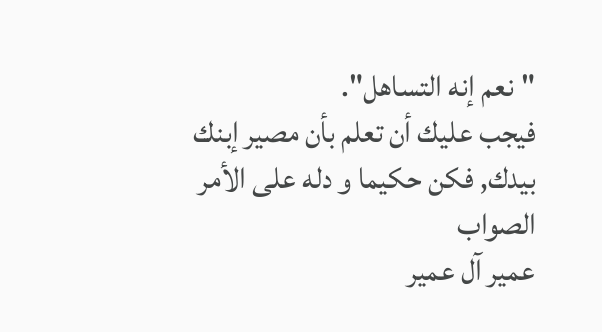"نعم إنه التساهل".
فيجب عليك أن تعلم بأن مصير إبنك بيدك, فكن حكيما و دله على الأمر الصواب
عمير آل عمير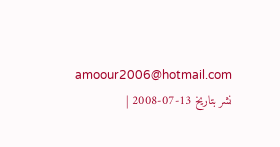amoour2006@hotmail.com
نشر بتاريخ 13-07-2008 |